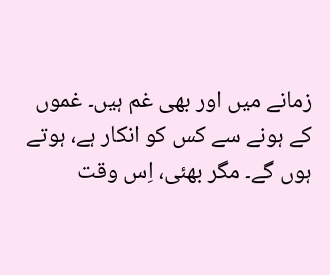زمانے میں اور بھی غم ہیں۔ غموں
کے ہونے سے کس کو انکار ہے، ہوتے ہوں گے۔ مگر بھئی، اِس وقت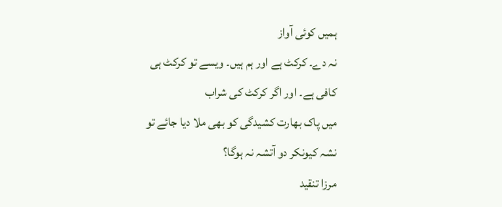ہمیں کوئی آواز
نہ دے۔ کرکٹ ہے اور ہم ہیں۔ ویسے تو کرکٹ ہی کافی ہے۔ اور اگر کرکٹ کی شراب
میں پاک بھارت کشیدگی کو بھی ملا دیا جائے تو نشہ کیونکر دو آتشہ نہ ہوگا؟
مرزا تنقید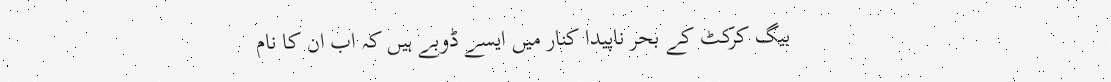بیگ کرکٹ کے بحر ناپیدا کنار میں ایسے ڈوبے ہیں کہ اب ان کا نام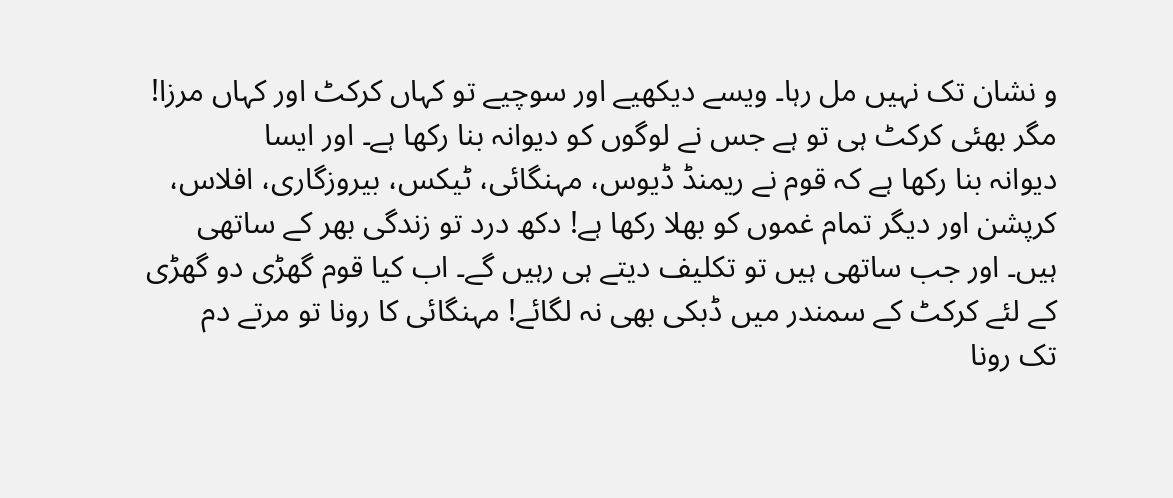و نشان تک نہیں مل رہا۔ ویسے دیکھیے اور سوچیے تو کہاں کرکٹ اور کہاں مرزا!
مگر بھئی کرکٹ ہی تو ہے جس نے لوگوں کو دیوانہ بنا رکھا ہے۔ اور ایسا
دیوانہ بنا رکھا ہے کہ قوم نے ریمنڈ ڈیوس، مہنگائی، ٹیکس، بیروزگاری، افلاس،
کرپشن اور دیگر تمام غموں کو بھلا رکھا ہے! دکھ درد تو زندگی بھر کے ساتھی
ہیں۔ اور جب ساتھی ہیں تو تکلیف دیتے ہی رہیں گے۔ اب کیا قوم گھڑی دو گھڑی
کے لئے کرکٹ کے سمندر میں ڈبکی بھی نہ لگائے! مہنگائی کا رونا تو مرتے دم
تک رونا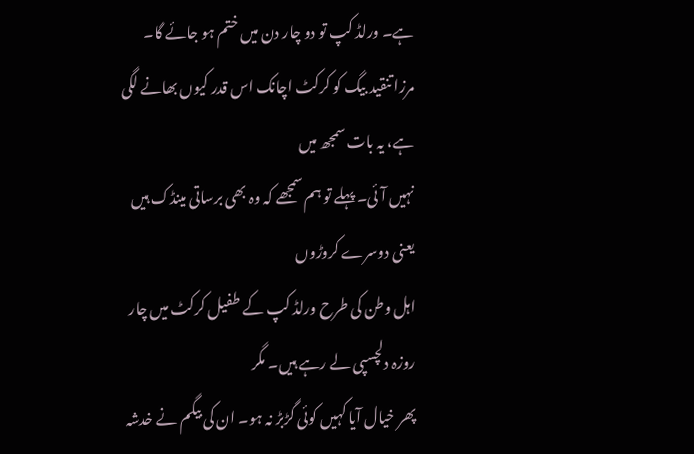ہے۔ ورلڈ کپ تو دو چار دن میں ختم ہو جائے گا۔
مرزا تنقید بیگ کو کرکٹ اچانک اس قدر کیوں بھانے لگی ہے، یہ بات سمجھ میں
نہیں آئی۔ پہلے تو ہم سمجھے کہ وہ بھی برساتی مینڈک ہیں یعنی دوسرے کروڑوں
اہل وطن کی طرح ورلڈ کپ کے طفیل کرکٹ میں چار روزہ دلچسپی لے رہے ہیں۔ مگر
پھر خیال آیا کہیں کوئی گڑبڑ نہ ہو۔ ان کی بیگم نے خدشہ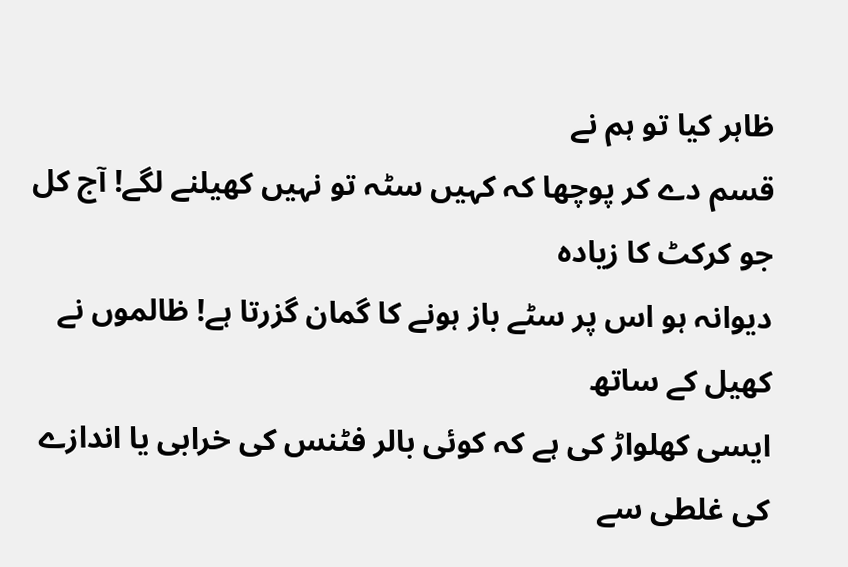ظاہر کیا تو ہم نے
قسم دے کر پوچھا کہ کہیں سٹہ تو نہیں کھیلنے لگے! آج کل جو کرکٹ کا زیادہ
دیوانہ ہو اس پر سٹے باز ہونے کا گمان گزرتا ہے! ظالموں نے کھیل کے ساتھ
ایسی کھلواڑ کی ہے کہ کوئی بالر فٹنس کی خرابی یا اندازے کی غلطی سے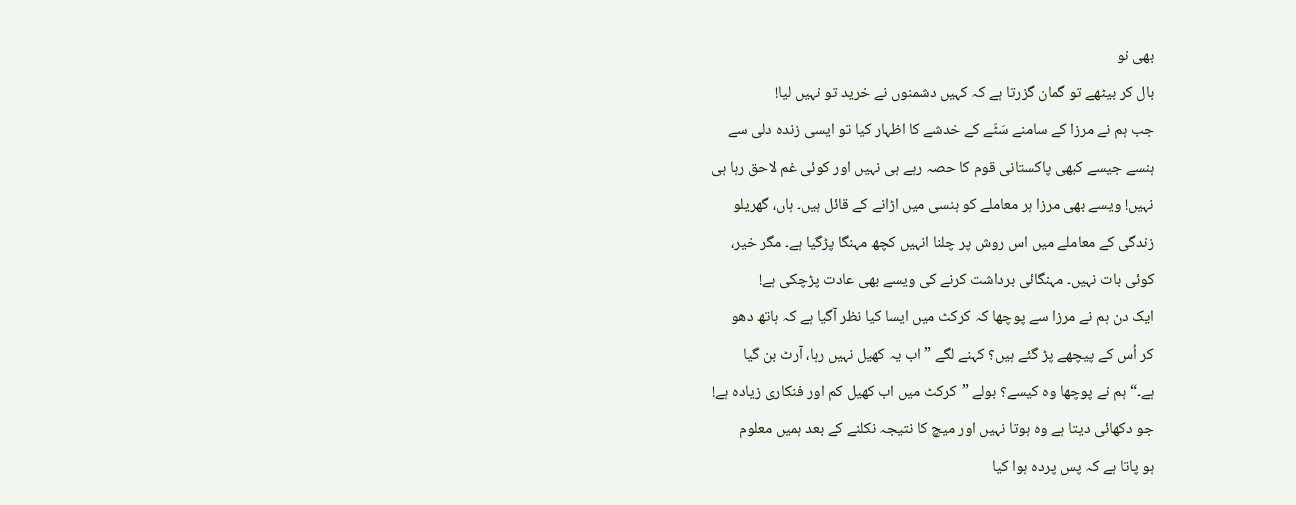بھی نو
بال کر بیٹھے تو گمان گزرتا ہے کہ کہیں دشمنوں نے خرید تو نہیں لیا!
جب ہم نے مرزا کے سامنے سَٹّے کے خدشے کا اظہار کیا تو ایسی زندہ دلی سے
ہنسے جیسے کبھی پاکستانی قوم کا حصہ رہے ہی نہیں اور کوئی غم لاحق رہا ہی
نہیں! ویسے بھی مرزا ہر معاملے کو ہنسی میں اڑانے کے قائل ہیں۔ ہاں، گھریلو
زندگی کے معاملے میں اس روش پر چلنا انہیں کچھ مہنگا پڑگیا ہے۔ مگر خیر،
کوئی بات نہیں۔ مہنگائی برداشت کرنے کی ویسے بھی عادت پڑچکی ہے!
ایک دن ہم نے مرزا سے پوچھا کہ کرکٹ میں ایسا کیا نظر آگیا ہے کہ ہاتھ دھو
کر اُس کے پیچھے پڑ گئے ہیں؟ کہنے لگے ”اب یہ کھیل نہیں رہا، آرٹ بن گیا
ہے۔“ ہم نے پوچھا وہ کیسے؟ بولے ”کرکٹ میں اب کھیل کم اور فنکاری زیادہ ہے!
جو دکھائی دیتا ہے وہ ہوتا نہیں اور میچ کا نتیجہ نکلنے کے بعد ہمیں معلوم
ہو پاتا ہے کہ پس پردہ ہوا کیا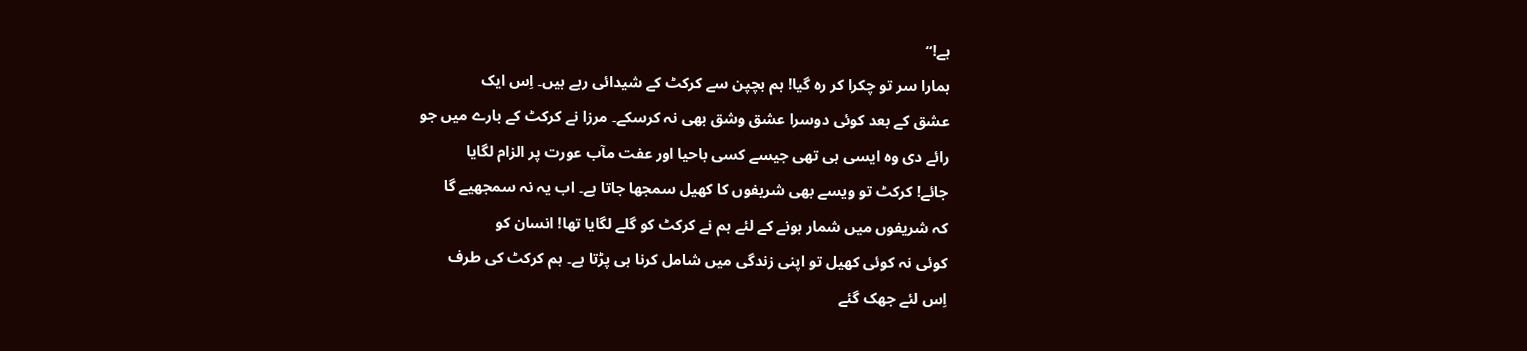ہے!“
ہمارا سر تو چکرا کر رہ گیا! ہم بچپن سے کرکٹ کے شیدائی رہے ہیں۔ اِس ایک
عشق کے بعد کوئی دوسرا عشق وشق بھی نہ کرسکے۔ مرزا نے کرکٹ کے بارے میں جو
رائے دی وہ ایسی ہی تھی جیسے کسی باحیا اور عفت مآب عورت پر الزام لگایا
جائے! کرکٹ تو ویسے بھی شریفوں کا کھیل سمجھا جاتا ہے۔ اب یہ نہ سمجھیے گا
کہ شریفوں میں شمار ہونے کے لئے ہم نے کرکٹ کو گلے لگایا تھا! انسان کو
کوئی نہ کوئی کھیل تو اپنی زندگی میں شامل کرنا ہی پڑتا ہے۔ ہم کرکٹ کی طرف
اِس لئے جھک گئے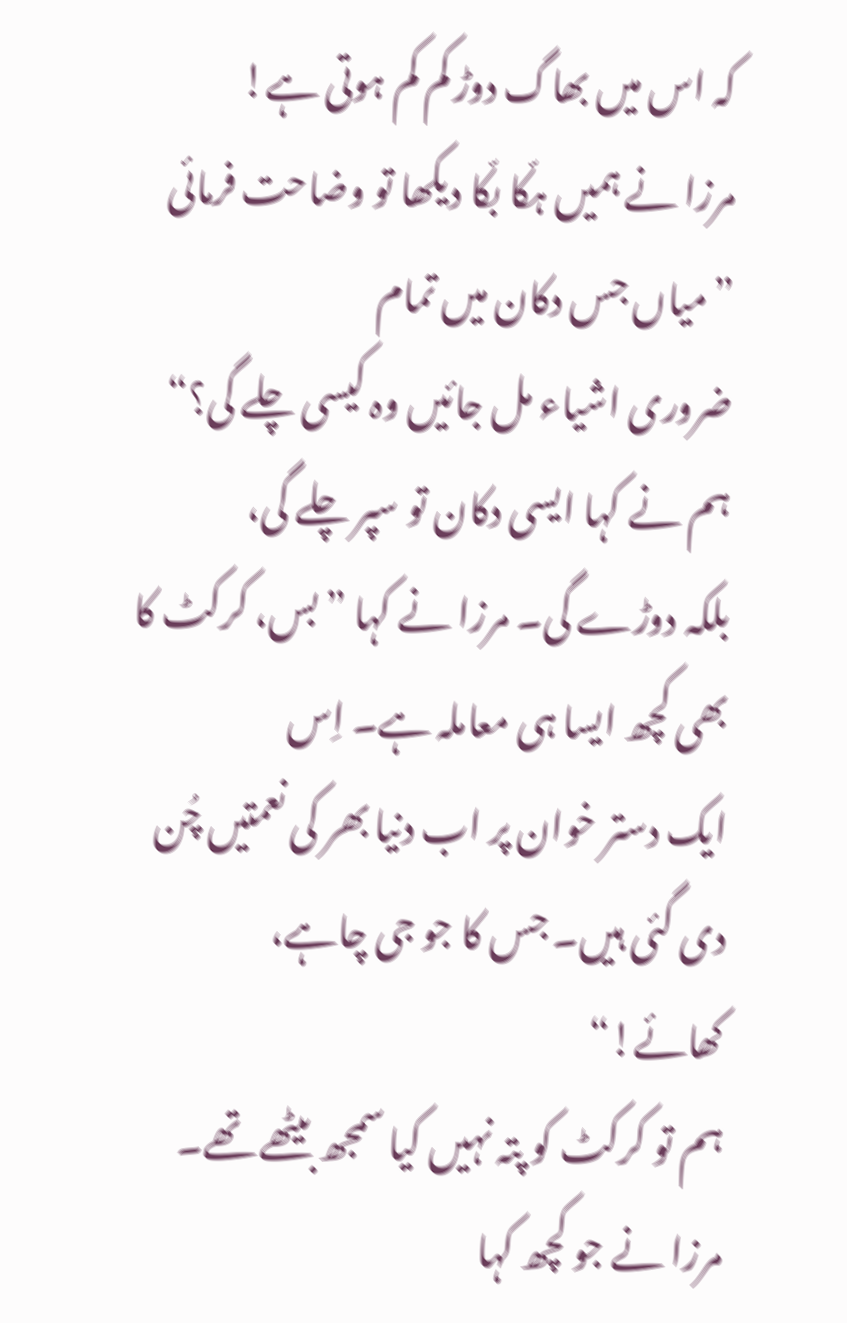کہ اس میں بھاگ دوڑ کم کم ہوتی ہے!
مرزا نے ہمیں ہکّا بکّا دیکھا تو وضاحت فرمائی ”میاں جس دکان میں تمام
ضروری اشیاء مل جائیں وہ کیسی چلے گی؟“ ہم نے کہا ایسی دکان تو سپر چلے گی،
بلکہ دوڑے گی۔ مرزا نے کہا ”بس، کرکٹ کا بھی کچھ ایسا ہی معاملہ ہے۔ اِس
ایک دستر خوان پر اب دنیا بھر کی نعمتیں چُن دی گئی ہیں۔ جس کا جو جی چاہے،
کھائے!“
ہم تو کرکٹ کو پتہ نہیں کیا سمجھ بیٹھے تھے۔ مرزا نے جو کچھ کہا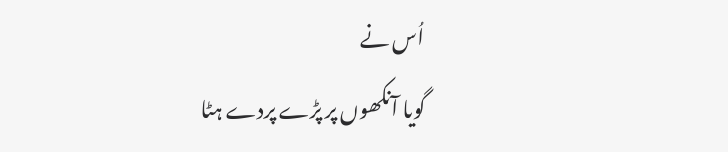اُس نے
گویا آنکھوں پر پڑے پردے ہٹا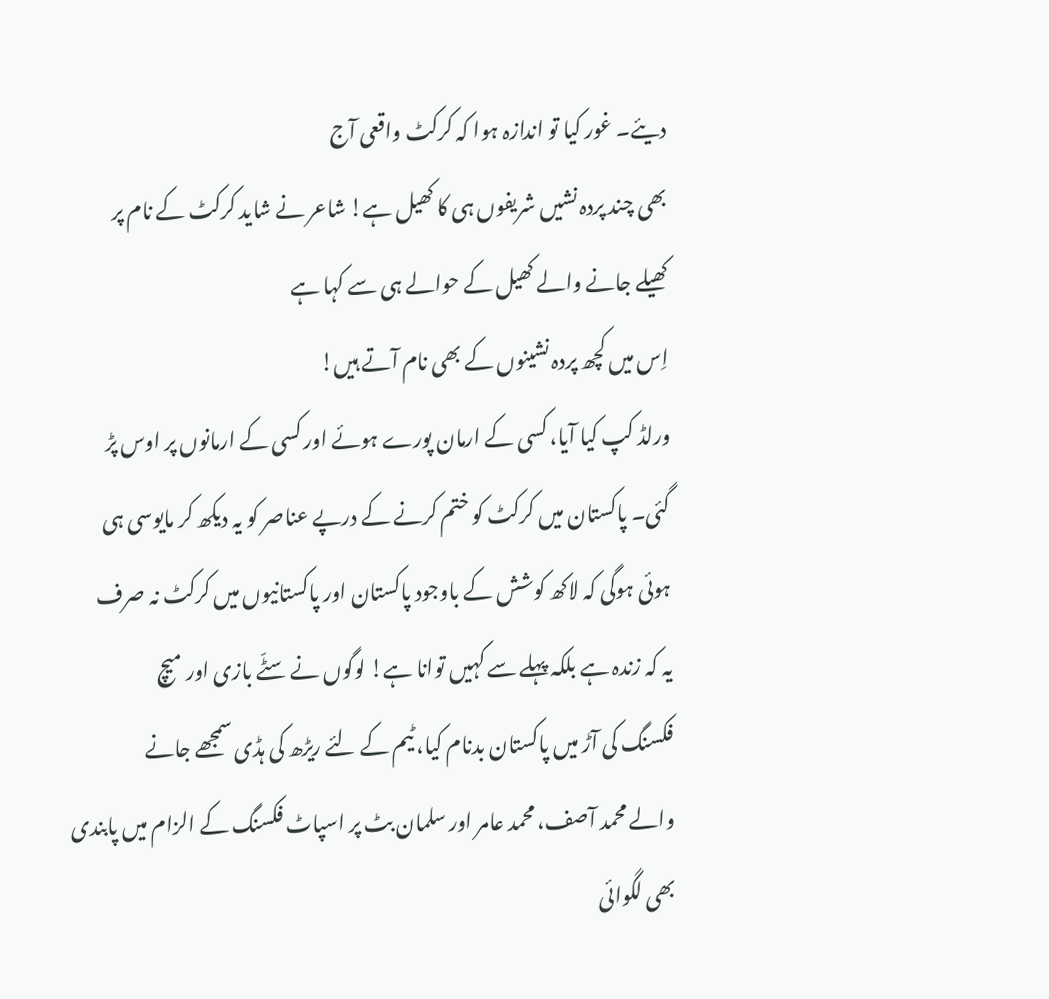دیئے۔ غور کیا تو اندازہ ہوا کہ کرکٹ واقعی آج
بھی چند پردہ نشیں شریفوں ہی کا کھیل ہے! شاعر نے شاید کرکٹ کے نام پر
کھیلے جانے والے کھیل کے حوالے ہی سے کہا ہے
اِس میں کچھ پردہ نشینوں کے بھی نام آتے ہیں!
ورلڈ کپ کیا آیا، کسی کے ارمان پورے ہوئے اور کسی کے ارمانوں پر اوس پڑ
گئی۔ پاکستان میں کرکٹ کو ختم کرنے کے درپے عناصر کو یہ دیکھ کر مایوسی ہی
ہوئی ہوگی کہ لاکھ کوشش کے باوجود پاکستان اور پاکستانیوں میں کرکٹ نہ صرف
یہ کہ زندہ ہے بلکہ پہلے سے کہیں توانا ہے! لوگوں نے سٹّے بازی اور میچ
فکسنگ کی آڑ میں پاکستان بدنام کیا، ٹیم کے لئے ریڑھ کی ہڈی سمجھے جانے
والے محمد آصف، محمد عامر اور سلمان بٹ پر اسپاٹ فکسنگ کے الزام میں پابندی
بھی لگوائی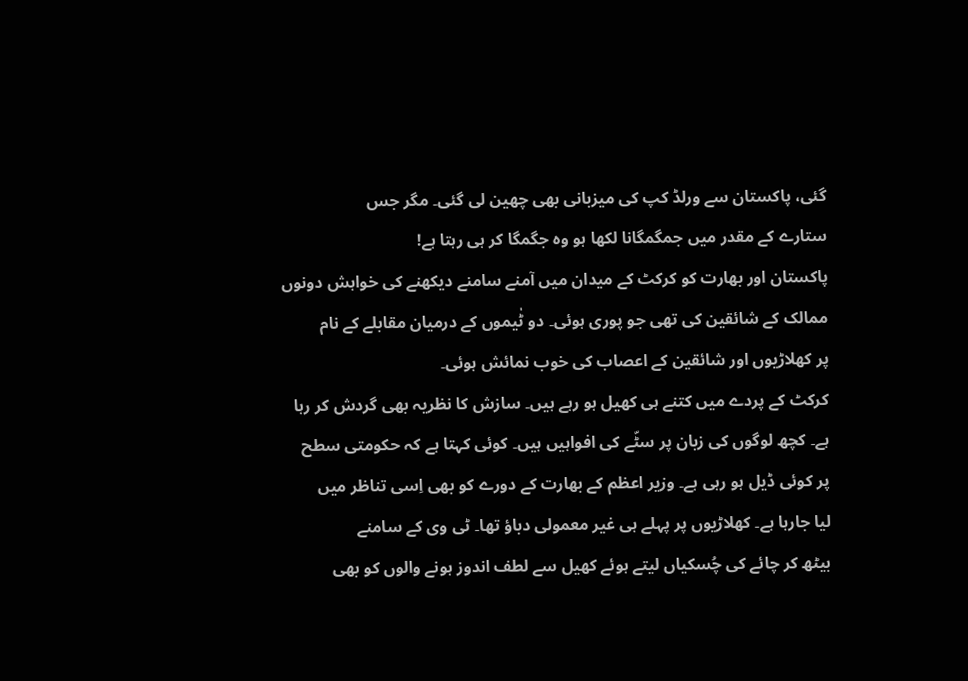گئی، پاکستان سے ورلڈ کپ کی میزبانی بھی چھین لی گئی۔ مگر جس
ستارے کے مقدر میں جمگمگانا لکھا ہو وہ جگمگا کر ہی رہتا ہے!
پاکستان اور بھارت کو کرکٹ کے میدان میں آمنے سامنے دیکھنے کی خواہش دونوں
ممالک کے شائقین کی تھی جو پوری ہوئی۔ دو ٹٰیموں کے درمیان مقابلے کے نام
پر کھلاڑیوں اور شائقین کے اعصاب کی خوب نمائش ہوئی۔
کرکٹ کے پردے میں کتنے ہی کھیل ہو رہے ہیں۔ سازش کا نظریہ بھی گردش کر رہا
ہے۔ کچھ لوگوں کی زبان پر سٹّے کی افواہیں ہیں۔ کوئی کہتا ہے کہ حکومتی سطح
پر کوئی ڈیل ہو رہی ہے۔ وزیر اعظم کے بھارت کے دورے کو بھی اِسی تناظر میں
لیا جارہا ہے۔ کھلاڑیوں پر پہلے ہی غیر معمولی دباؤ تھا۔ ٹی وی کے سامنے
بیٹھ کر چائے کی چُسکیاں لیتے ہوئے کھیل سے لطف اندوز ہونے والوں کو بھی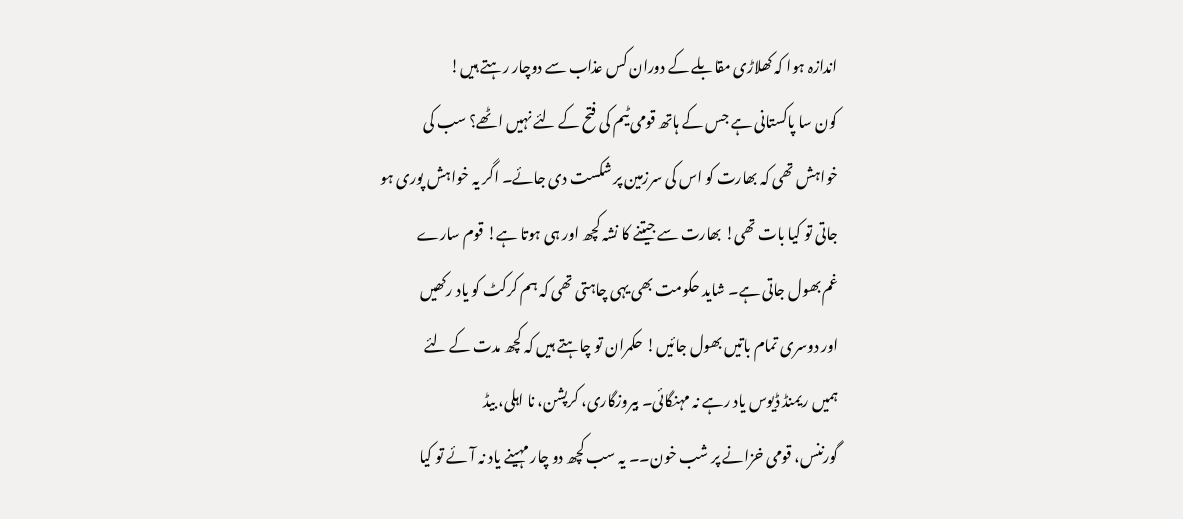اندازہ ہوا کہ کھلاڑی مقابلے کے دوران کس عذاب سے دوچار رہتے ہیں!
کون سا پاکستانی ہے جس کے ہاتھ قومی ٹیم کی فتح کے لئے نہیں اٹھے؟ سب کی
خواہش تھی کہ بھارت کو اس کی سرزمین پر شکست دی جائے۔ اگر یہ خواہش پوری ہو
جاتی تو کیا بات تھی! بھارت سے جیتنے کا نشہ کچھ اور ہی ہوتا ہے! قوم سارے
غم بھول جاتی ہے۔ شاید حکومت بھی یہی چاہتی تھی کہ ہم کرکٹ کو یاد رکھیں
اور دوسری تمام باتیں بھول جائیں! حکمران تو چاہتے ہیں کہ کچھ مدت کے لئے
ہمیں ریمنڈ ڈیوس یاد رہے نہ مہنگائی۔ بیروزگاری، کرپشن، نا اہلی، بیڈ
گورننس، قومی خزانے پر شب خون۔۔ یہ سب کچھ دو چار مہینے یاد نہ آئے تو کیا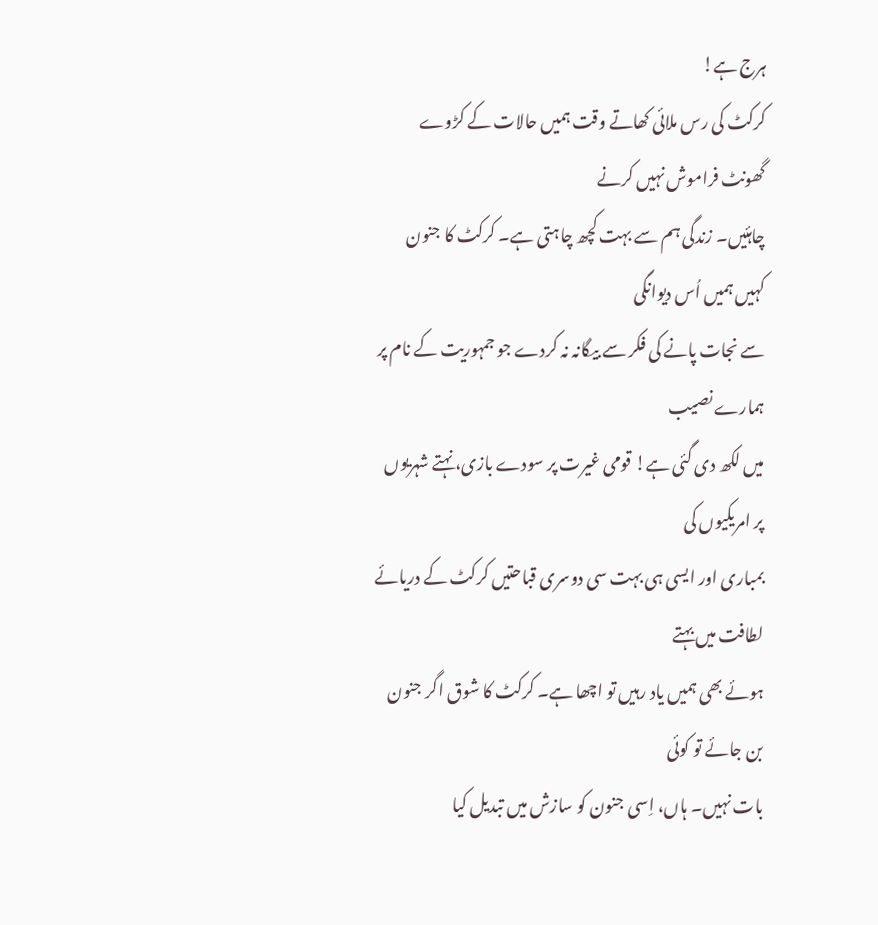ہرج ہے!
کرکٹ کی رس ملائی کھاتے وقت ہمیں حالات کے کڑوے گھونٹ فراموش نہیں کرنے
چاہئیں۔ زندگی ہم سے بہت کچھ چاہتی ہے۔ کرکٹ کا جنون کہیں ہمیں اُس دیوانگی
سے نجات پانے کی فکر سے بیگانہ نہ کردے جو جمہوریت کے نام پر ہمارے نصیب
میں لکھ دی گئی ہے! قومی غیرت پر سودے بازی، نہتے شہریوں پر امریکیوں کی
بمباری اور ایسی ہی بہت سی دوسری قباحتیں کرکٹ کے دریائے لطافت میں بہتے
ہوئے بھی ہمیں یاد رہیں تو اچھا ہے۔ کرکٹ کا شوق اگر جنون بن جائے تو کوئی
بات نہیں۔ ہاں، اِسی جنون کو سازش میں تبدیل کیا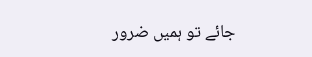جائے تو ہمیں ضرور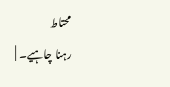محتاط
رہنا چاہیے۔ |